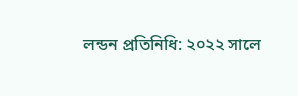লন্ডন প্রতিনিধি: ২০২২ সালে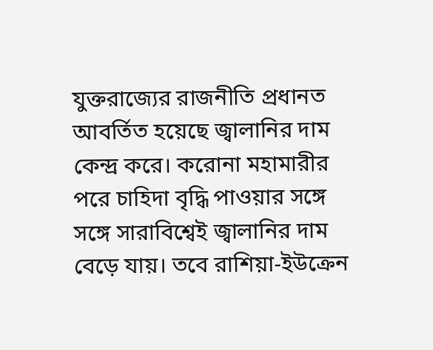যুক্তরাজ্যের রাজনীতি প্রধানত আবর্তিত হয়েছে জ্বালানির দাম কেন্দ্র করে। করোনা মহামারীর পরে চাহিদা বৃদ্ধি পাওয়ার সঙ্গে সঙ্গে সারাবিশ্বেই জ্বালানির দাম বেড়ে যায়। তবে রাশিয়া-ইউক্রেন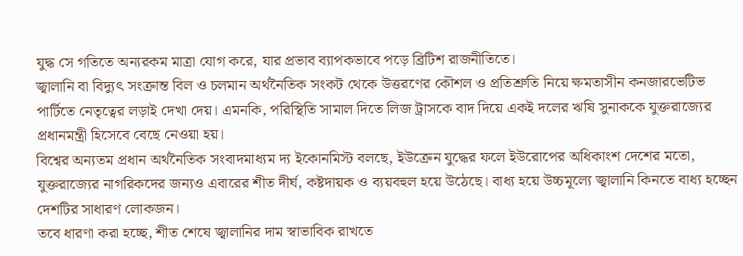যুদ্ধ সে গতিতে অন্যরকম মাত্রা যোগ করে, যার প্রভাব ব্যাপকভাবে পড়ে ব্রিটিশ রাজনীতিতে।
জ্বালানি বা বিদ্যুৎ সংক্রান্ত বিল ও চলমান অর্থনৈতিক সংকট থেকে উত্তরণের কৌশল ও প্রতিশ্রুতি নিয়ে ক্ষমতাসীন কনজারভেটিভ পার্টিতে নেতৃত্বের লড়াই দেখা দেয়। এমনকি, পরিস্থিতি সামাল দিতে লিজ ট্রাসকে বাদ দিয়ে একই দলের ঋষি সুনাককে যুক্তরাজ্যের প্রধানমন্ত্রী হিসেবে বেছে নেওয়া হয়।
বিশ্বের অন্যতম প্রধান অর্থনৈতিক সংবাদমাধ্যম দ্য ইকোনমিস্ট বলছে, ইউক্রেন যুদ্ধের ফলে ইউরোপের অধিকাংশ দেশের মতো, যুক্তরাজ্যের নাগরিকদের জন্যও এবারের শীত দীর্ঘ, কষ্টদায়ক ও ব্যয়বহুল হয়ে উঠেছে। বাধ্য হয়ে উচ্চমূল্যে জ্বালানি কিনতে বাধ্য হচ্ছেন দেশটির সাধারণ লোকজন।
তবে ধারণা করা হচ্ছে, শীত শেষে জ্বালানির দাম স্বাভাবিক রাখতে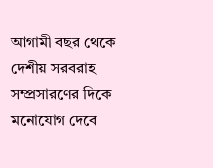আগামী বছর থেকে দেশীয় সরবরাহ সম্প্রসারণের দিকে মনোযোগ দেবে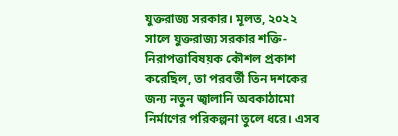যুক্তরাজ্য সরকার। মূলত, ২০২২ সালে যুক্তরাজ্য সরকার শক্তি-নিরাপত্তাবিষয়ক কৌশল প্রকাশ করেছিল, তা পরবর্তী তিন দশকের জন্য নতুন জ্বালানি অবকাঠামো নির্মাণের পরিকল্পনা তুলে ধরে। এসব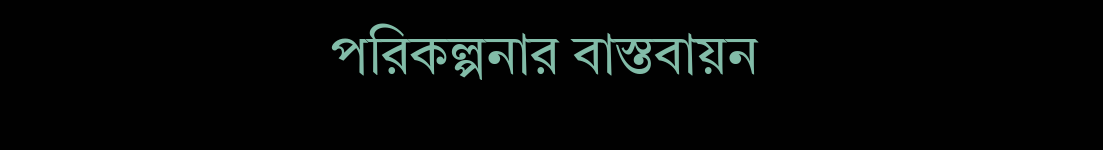পরিকল্পনার বাস্তবায়ন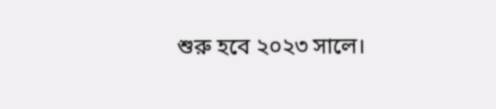শুরু হবে ২০২৩ সালে।